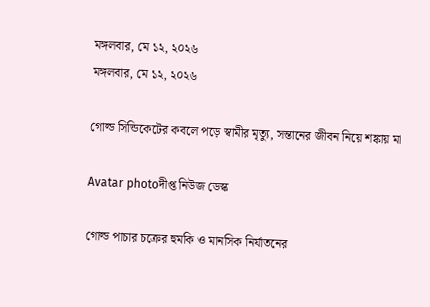মঙ্গলবার, মে ১২, ২০২৬
মঙ্গলবার, মে ১২, ২০২৬

গোল্ড সিন্ডিকেটের কবলে পড়ে স্বামীর মৃত্যু, সন্তানের জীবন নিয়ে শঙ্কায় মা

Avatar photoদীপ্ত নিউজ ডেস্ক

গোল্ড পাচার চক্রের হুমকি ও মানসিক নির্যাতনের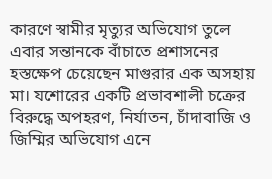কারণে স্বামীর মৃত্যুর অভিযোগ তুলে এবার সন্তানকে বাঁচাতে প্রশাসনের হস্তক্ষেপ চেয়েছেন মাগুরার এক অসহায় মা। যশোরের একটি প্রভাবশালী চক্রের বিরুদ্ধে অপহরণ, নির্যাতন, চাঁদাবাজি ও জিম্মির অভিযোগ এনে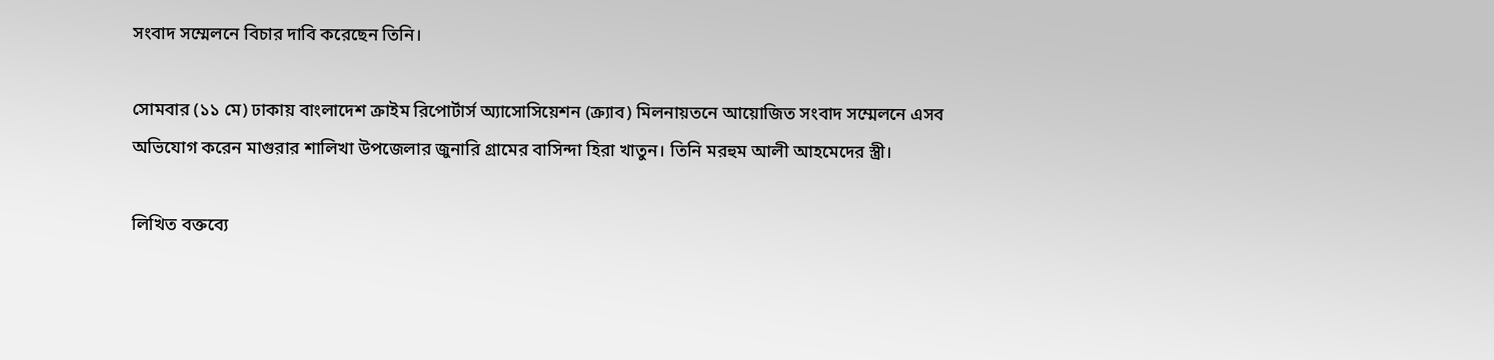সংবাদ সম্মেলনে বিচার দাবি করেছেন তিনি।

সোমবার (১১ মে) ঢাকায় বাংলাদেশ ক্রাইম রিপোর্টার্স অ্যাসোসিয়েশন (ক্র্যাব) মিলনায়তনে আয়োজিত সংবাদ সম্মেলনে এসব অভিযোগ করেন মাগুরার শালিখা উপজেলার জুনারি গ্রামের বাসিন্দা হিরা খাতুন। তিনি মরহুম আলী আহমেদের স্ত্রী।

লিখিত বক্তব্যে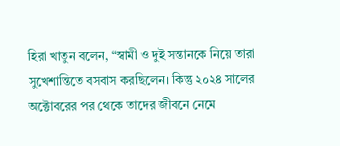হিরা খাতুন বলেন, “স্বামী ও দুই সন্তানকে নিয়ে তারা সুখেশান্তিতে বসবাস করছিলেন। কিন্তু ২০২৪ সালের অক্টোবরের পর থেকে তাদের জীবনে নেমে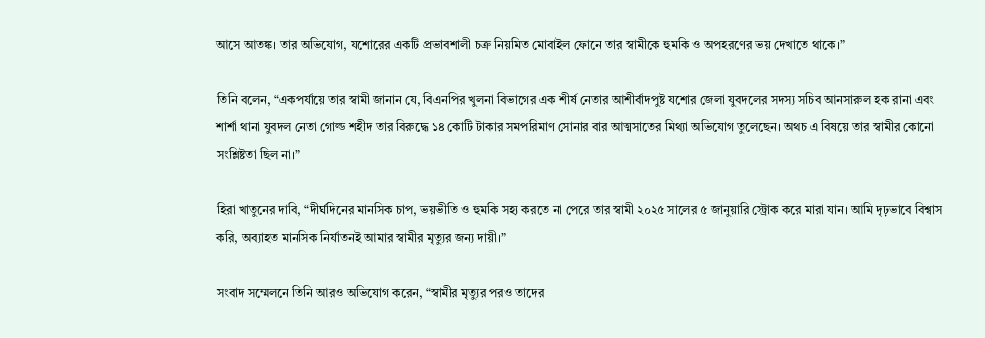আসে আতঙ্ক। তার অভিযোগ, যশোরের একটি প্রভাবশালী চক্র নিয়মিত মোবাইল ফোনে তার স্বামীকে হুমকি ও অপহরণের ভয় দেখাতে থাকে।”

তিনি বলেন, “একপর্যায়ে তার স্বামী জানান যে, বিএনপির খুলনা বিভাগের এক শীর্ষ নেতার আশীর্বাদপুষ্ট যশোর জেলা যুবদলের সদস্য সচিব আনসারুল হক রানা এবং শার্শা থানা যুবদল নেতা গোল্ড শহীদ তার বিরুদ্ধে ১৪ কোটি টাকার সমপরিমাণ সোনার বার আত্মসাতের মিথ্যা অভিযোগ তুলেছেন। অথচ এ বিষয়ে তার স্বামীর কোনো সংশ্লিষ্টতা ছিল না।”

হিরা খাতুনের দাবি, “দীর্ঘদিনের মানসিক চাপ, ভয়ভীতি ও হুমকি সহ্য করতে না পেরে তার স্বামী ২০২৫ সালের ৫ জানুয়ারি স্ট্রোক করে মারা যান। আমি দৃঢ়ভাবে বিশ্বাস করি, অব্যাহত মানসিক নির্যাতনই আমার স্বামীর মৃত্যুর জন্য দায়ী।”

সংবাদ সম্মেলনে তিনি আরও অভিযোগ করেন, “স্বামীর মৃত্যুর পরও তাদের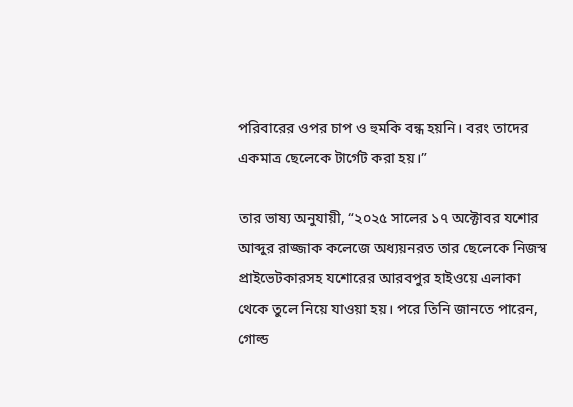পরিবারের ওপর চাপ ও হুমকি বন্ধ হয়নি। বরং তাদের একমাত্র ছেলেকে টার্গেট করা হয়।”

তার ভাষ্য অনুযায়ী, “২০২৫ সালের ১৭ অক্টোবর যশোর আব্দুর রাজ্জাক কলেজে অধ্যয়নরত তার ছেলেকে নিজস্ব প্রাইভেটকারসহ যশোরের আরবপুর হাইওয়ে এলাকা থেকে তুলে নিয়ে যাওয়া হয়। পরে তিনি জানতে পারেন, গোল্ড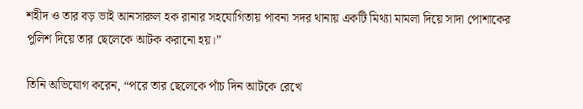শহীদ ও তার বড় ভাই আনসারুল হক রানার সহযোগিতায় পাবনা সদর থানায় একটি মিথ্যা মামলা দিয়ে সাদা পোশাকের পুলিশ দিয়ে তার ছেলেকে আটক করানো হয়।”

তিনি অভিযোগ করেন, “পরে তার ছেলেকে পাঁচ দিন আটকে রেখে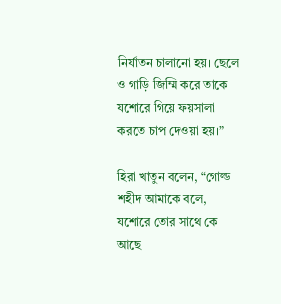নির্যাতন চালানো হয়। ছেলে ও গাড়ি জিম্মি করে তাকে যশোরে গিয়ে ফয়সালা করতে চাপ দেওয়া হয়।”

হিরা খাতুন বলেন, “গোল্ড শহীদ আমাকে বলে, যশোরে তোর সাথে কে আছে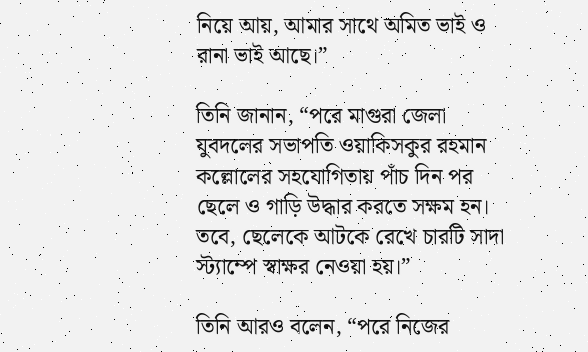নিয়ে আয়, আমার সাথে অমিত ভাই ও রানা ভাই আছে।”

তিনি জানান, “পরে মাগুরা জেলা যুবদলের সভাপতি ওয়াকিসকুর রহমান কল্লোলের সহযোগিতায় পাঁচ দিন পর ছেলে ও গাড়ি উদ্ধার করতে সক্ষম হন। তবে, ছেলেকে আটকে রেখে চারটি সাদা স্ট্যাম্পে স্বাক্ষর নেওয়া হয়।”

তিনি আরও বলেন, “পরে নিজের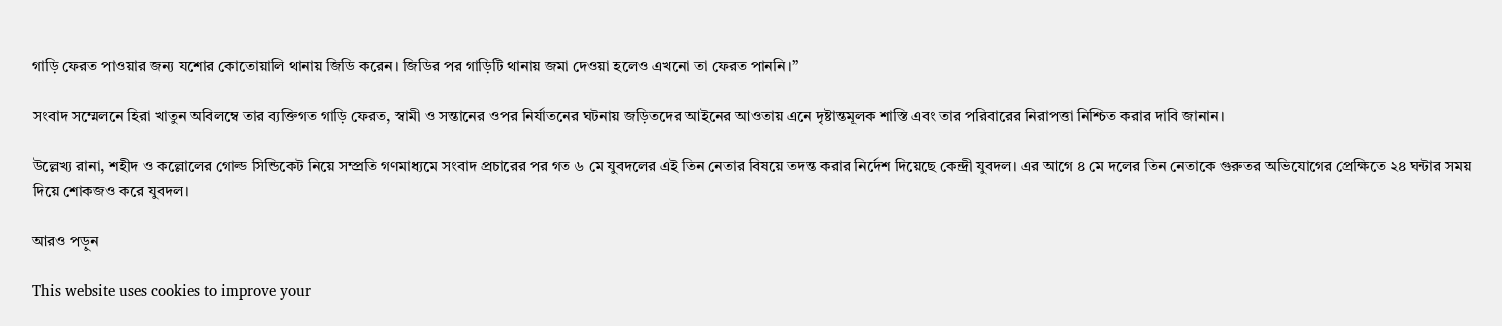গাড়ি ফেরত পাওয়ার জন্য যশোর কোতোয়ালি থানায় জিডি করেন। জিডির পর গাড়িটি থানায় জমা দেওয়া হলেও এখনো তা ফেরত পাননি।”

সংবাদ সম্মেলনে হিরা খাতুন অবিলম্বে তার ব্যক্তিগত গাড়ি ফেরত, স্বামী ও সন্তানের ওপর নির্যাতনের ঘটনায় জড়িতদের আইনের আওতায় এনে দৃষ্টান্তমূলক শাস্তি এবং তার পরিবারের নিরাপত্তা নিশ্চিত করার দাবি জানান।

উল্লেখ্য রানা, শহীদ ও কল্লোলের গোল্ড সিন্ডিকেট নিয়ে সম্প্রতি গণমাধ্যমে সংবাদ প্রচারের পর গত ৬ মে যুবদলের এই তিন নেতার বিষয়ে তদন্ত করার নির্দেশ দিয়েছে কেন্দ্রী যুবদল। এর আগে ৪ মে দলের তিন নেতাকে গুরুতর অভিযোগের প্রেক্ষিতে ২৪ ঘন্টার সময় দিয়ে শোকজও করে যুবদল।

আরও পড়ুন

This website uses cookies to improve your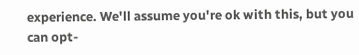experience. We'll assume you're ok with this, but you can opt-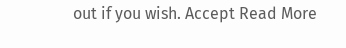out if you wish. Accept Read More